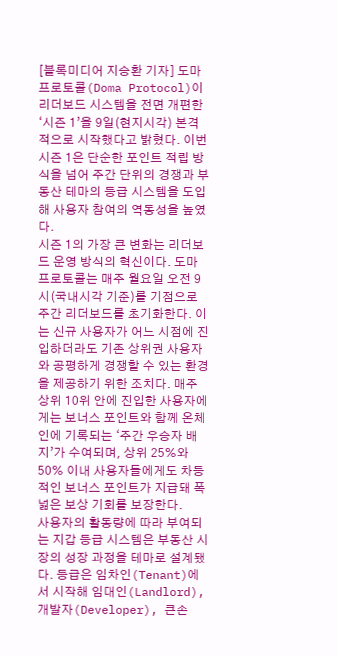[블록미디어 지승환 기자] 도마 프로토콜(Doma Protocol)이 리더보드 시스템을 전면 개편한 ‘시즌 1’을 9일(현지시각) 본격적으로 시작했다고 밝혔다. 이번 시즌 1은 단순한 포인트 적립 방식을 넘어 주간 단위의 경쟁과 부동산 테마의 등급 시스템을 도입해 사용자 참여의 역동성을 높였다.
시즌 1의 가장 큰 변화는 리더보드 운영 방식의 혁신이다. 도마 프로토콜는 매주 월요일 오전 9시(국내시각 기준)를 기점으로 주간 리더보드를 초기화한다. 이는 신규 사용자가 어느 시점에 진입하더라도 기존 상위권 사용자와 공평하게 경쟁할 수 있는 환경을 제공하기 위한 조치다. 매주 상위 10위 안에 진입한 사용자에게는 보너스 포인트와 함께 온체인에 기록되는 ‘주간 우승자 배지’가 수여되며, 상위 25%와 50% 이내 사용자들에게도 차등적인 보너스 포인트가 지급돼 폭넓은 보상 기회를 보장한다.
사용자의 활동량에 따라 부여되는 지갑 등급 시스템은 부동산 시장의 성장 과정을 테마로 설계됐다. 등급은 임차인(Tenant)에서 시작해 임대인(Landlord), 개발자(Developer), 큰손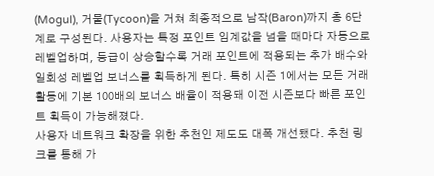(Mogul), 거물(Tycoon)을 거쳐 최종적으로 남작(Baron)까지 총 6단계로 구성된다. 사용자는 특정 포인트 임계값을 넘을 때마다 자동으로 레벨업하며, 등급이 상승할수록 거래 포인트에 적용되는 추가 배수와 일회성 레벨업 보너스를 획득하게 된다. 특히 시즌 1에서는 모든 거래 활동에 기본 100배의 보너스 배율이 적용돼 이전 시즌보다 빠른 포인트 획득이 가능해졌다.
사용자 네트워크 확장을 위한 추천인 제도도 대폭 개선됐다. 추천 링크를 통해 가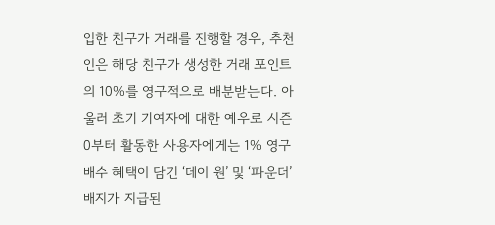입한 친구가 거래를 진행할 경우, 추천인은 해당 친구가 생성한 거래 포인트의 10%를 영구적으로 배분받는다. 아울러 초기 기여자에 대한 예우로 시즌 0부터 활동한 사용자에게는 1% 영구 배수 혜택이 담긴 ‘데이 원’ 및 ‘파운더’ 배지가 지급된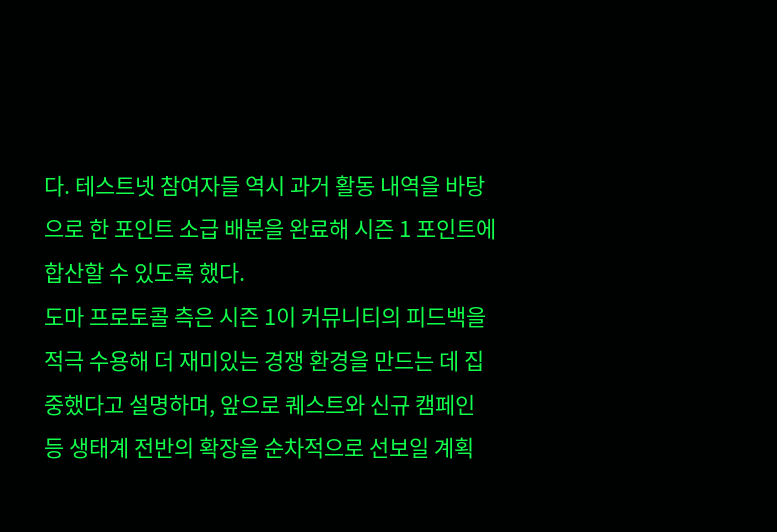다. 테스트넷 참여자들 역시 과거 활동 내역을 바탕으로 한 포인트 소급 배분을 완료해 시즌 1 포인트에 합산할 수 있도록 했다.
도마 프로토콜 측은 시즌 1이 커뮤니티의 피드백을 적극 수용해 더 재미있는 경쟁 환경을 만드는 데 집중했다고 설명하며, 앞으로 퀘스트와 신규 캠페인 등 생태계 전반의 확장을 순차적으로 선보일 계획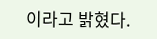이라고 밝혔다.